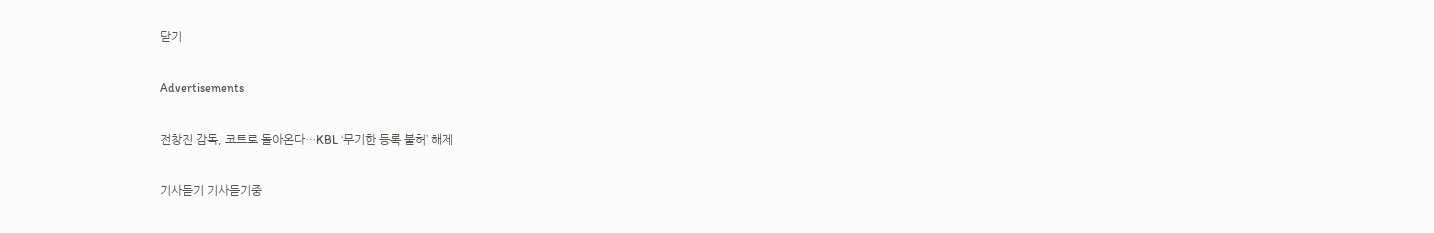닫기

Advertisements

전창진 감독, 코트로 돌아온다…KBL ‘무기한 등록 불허’ 해제

기사듣기 기사듣기중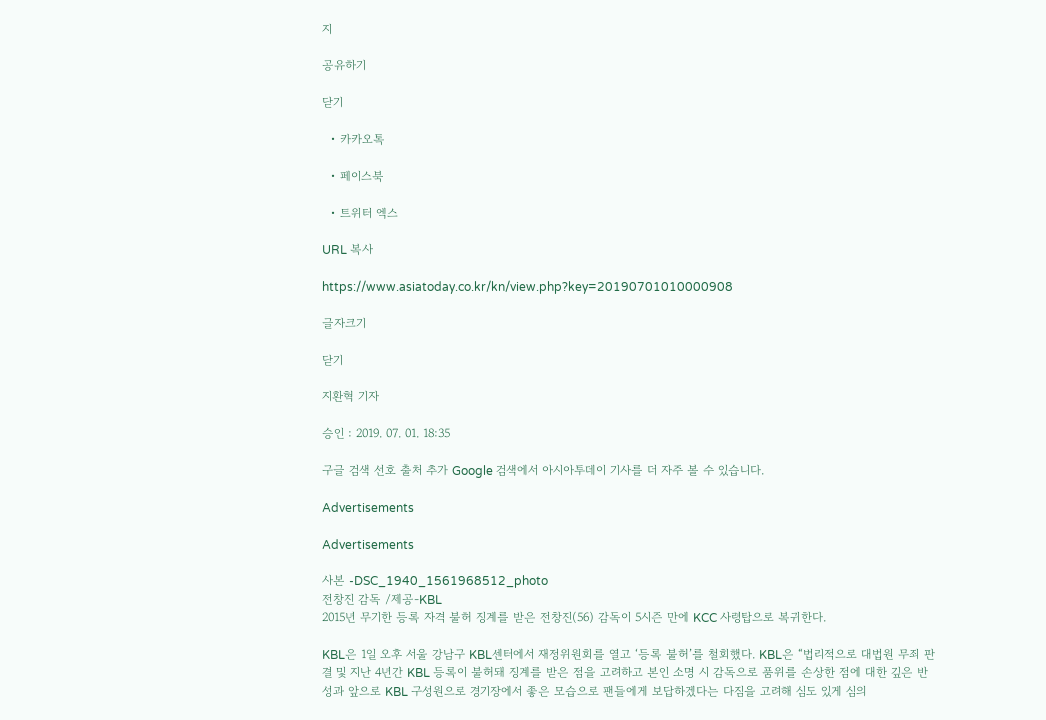지

공유하기

닫기

  • 카카오톡

  • 페이스북

  • 트위터 엑스

URL 복사

https://www.asiatoday.co.kr/kn/view.php?key=20190701010000908

글자크기

닫기

지환혁 기자

승인 : 2019. 07. 01. 18:35

구글 검색 선호 출처 추가 Google 검색에서 아시아투데이 기사를 더 자주 볼 수 있습니다.

Advertisements

Advertisements

사본 -DSC_1940_1561968512_photo
전창진 감독 /제공-KBL
2015년 무기한 등록 자격 불허 징계를 받은 전창진(56) 감독이 5시즌 만에 KCC 사령탑으로 복귀한다.

KBL은 1일 오후 서울 강남구 KBL센터에서 재정위원회를 열고 ‘등록 불허’를 철회했다. KBL은 “법리적으로 대법원 무죄 판결 및 지난 4년간 KBL 등록이 불허돼 징계를 받은 점을 고려하고 본인 소명 시 감독으로 품위를 손상한 점에 대한 깊은 반성과 앞으로 KBL 구성원으로 경기장에서 좋은 모습으로 팬들에게 보답하겠다는 다짐을 고려해 심도 있게 심의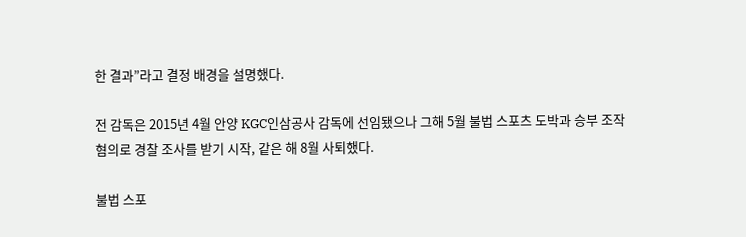한 결과”라고 결정 배경을 설명했다.

전 감독은 2015년 4월 안양 KGC인삼공사 감독에 선임됐으나 그해 5월 불법 스포츠 도박과 승부 조작 혐의로 경찰 조사를 받기 시작, 같은 해 8월 사퇴했다.

불법 스포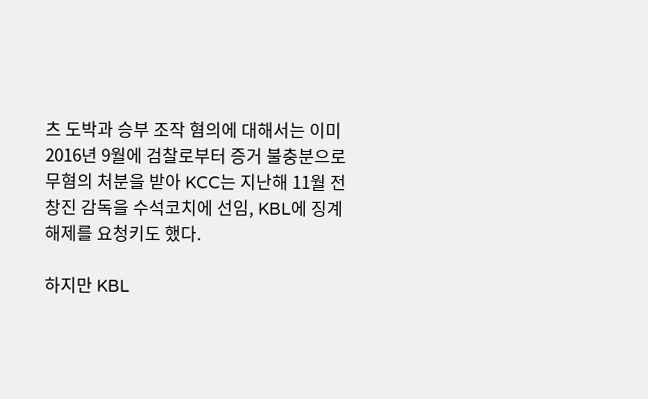츠 도박과 승부 조작 혐의에 대해서는 이미 2016년 9월에 검찰로부터 증거 불충분으로 무혐의 처분을 받아 KCC는 지난해 11월 전창진 감독을 수석코치에 선임, KBL에 징계 해제를 요청키도 했다.

하지만 KBL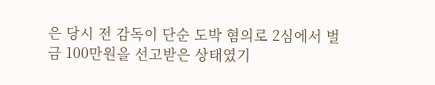은 당시 전 감독이 단순 도박 혐의로 2심에서 벌금 100만원을 선고받은 상태였기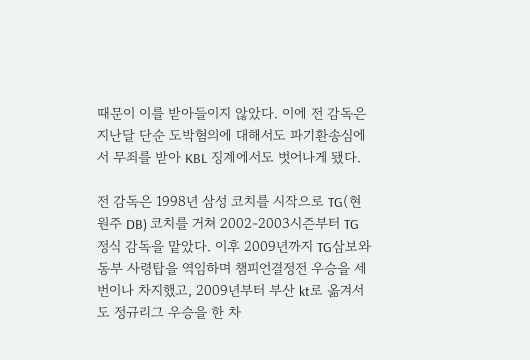때문이 이를 받아들이지 않았다. 이에 전 감독은 지난달 단순 도박혐의에 대해서도 파기환송심에서 무죄를 받아 KBL 징계에서도 벗어나게 됐다.

전 감독은 1998년 삼성 코치를 시작으로 TG(현 원주 DB) 코치를 거쳐 2002-2003시즌부터 TG 정식 감독을 맡았다. 이후 2009년까지 TG삼보와 동부 사령탑을 역임하며 챔피언결정전 우승을 세 번이나 차지했고, 2009년부터 부산 kt로 옮겨서도 정규리그 우승을 한 차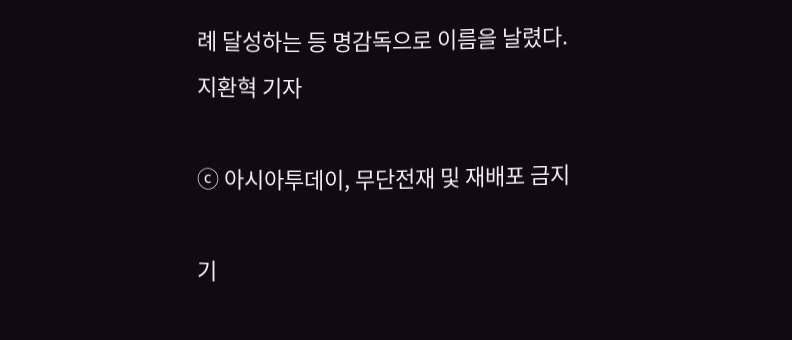례 달성하는 등 명감독으로 이름을 날렸다.
지환혁 기자

ⓒ 아시아투데이, 무단전재 및 재배포 금지

기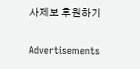사제보 후원하기

Advertisements